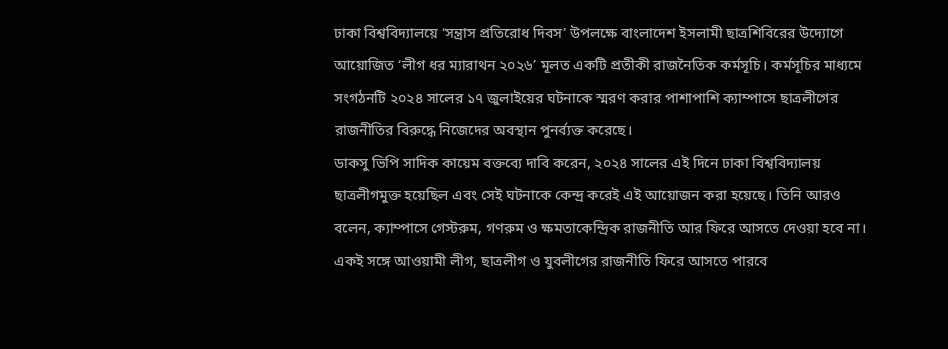ঢাকা বিশ্ববিদ্যালয়ে ‘সন্ত্রাস প্রতিরোধ দিবস’ উপলক্ষে বাংলাদেশ ইসলামী ছাত্রশিবিরের উদ্যোগে আয়োজিত ‘লীগ ধর ম্যারাথন ২০২৬’ মূলত একটি প্রতীকী রাজনৈতিক কর্মসূচি। কর্মসূচির মাধ্যমে সংগঠনটি ২০২৪ সালের ১৭ জুলাইয়ের ঘটনাকে স্মরণ করার পাশাপাশি ক্যাম্পাসে ছাত্রলীগের রাজনীতির বিরুদ্ধে নিজেদের অবস্থান পুনর্ব্যক্ত করেছে।
ডাকসু ভিপি সাদিক কায়েম বক্তব্যে দাবি করেন, ২০২৪ সালের এই দিনে ঢাকা বিশ্ববিদ্যালয় ছাত্রলীগমুক্ত হয়েছিল এবং সেই ঘটনাকে কেন্দ্র করেই এই আয়োজন করা হয়েছে। তিনি আরও বলেন, ক্যাম্পাসে গেস্টরুম, গণরুম ও ক্ষমতাকেন্দ্রিক রাজনীতি আর ফিরে আসতে দেওয়া হবে না। একই সঙ্গে আওয়ামী লীগ, ছাত্রলীগ ও যুবলীগের রাজনীতি ফিরে আসতে পারবে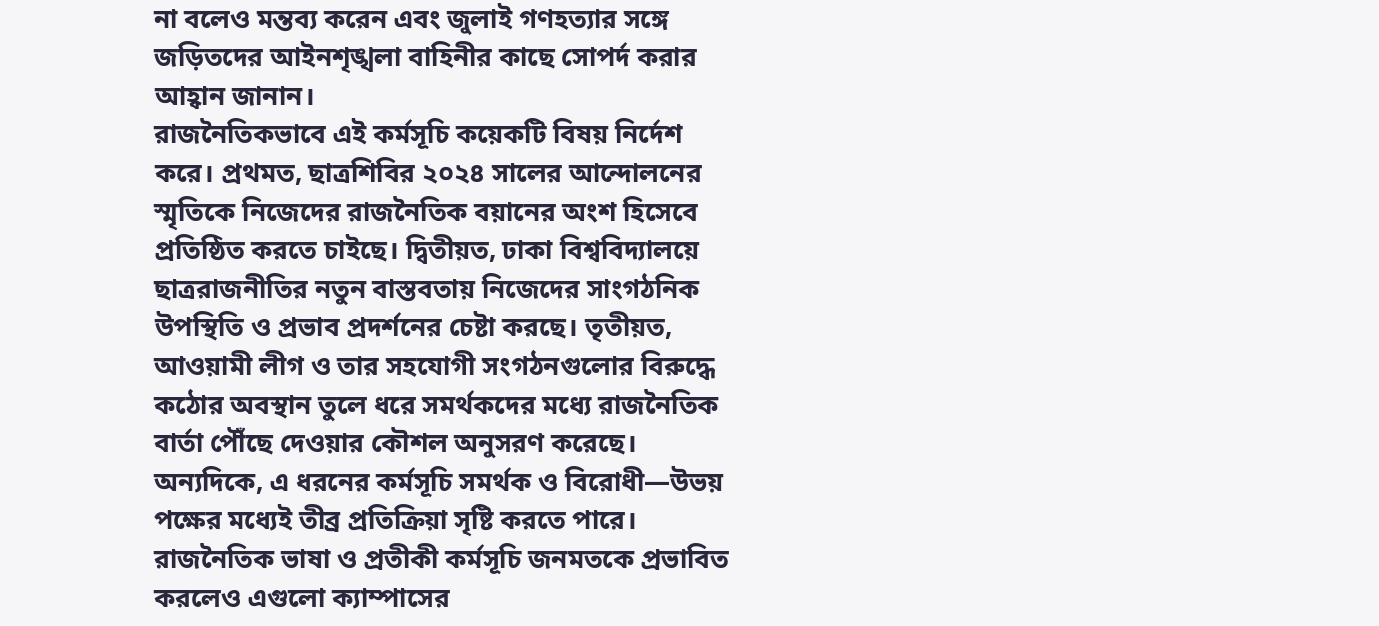না বলেও মন্তব্য করেন এবং জুলাই গণহত্যার সঙ্গে জড়িতদের আইনশৃঙ্খলা বাহিনীর কাছে সোপর্দ করার আহ্বান জানান।
রাজনৈতিকভাবে এই কর্মসূচি কয়েকটি বিষয় নির্দেশ করে। প্রথমত, ছাত্রশিবির ২০২৪ সালের আন্দোলনের স্মৃতিকে নিজেদের রাজনৈতিক বয়ানের অংশ হিসেবে প্রতিষ্ঠিত করতে চাইছে। দ্বিতীয়ত, ঢাকা বিশ্ববিদ্যালয়ে ছাত্ররাজনীতির নতুন বাস্তবতায় নিজেদের সাংগঠনিক উপস্থিতি ও প্রভাব প্রদর্শনের চেষ্টা করছে। তৃতীয়ত, আওয়ামী লীগ ও তার সহযোগী সংগঠনগুলোর বিরুদ্ধে কঠোর অবস্থান তুলে ধরে সমর্থকদের মধ্যে রাজনৈতিক বার্তা পৌঁছে দেওয়ার কৌশল অনুসরণ করেছে।
অন্যদিকে, এ ধরনের কর্মসূচি সমর্থক ও বিরোধী—উভয় পক্ষের মধ্যেই তীব্র প্রতিক্রিয়া সৃষ্টি করতে পারে। রাজনৈতিক ভাষা ও প্রতীকী কর্মসূচি জনমতকে প্রভাবিত করলেও এগুলো ক্যাম্পাসের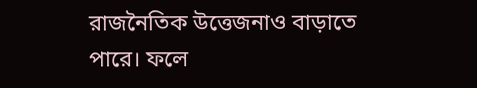রাজনৈতিক উত্তেজনাও বাড়াতে পারে। ফলে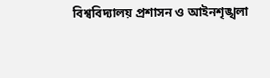বিশ্ববিদ্যালয় প্রশাসন ও আইনশৃঙ্খলা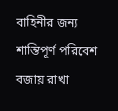বাহিনীর জন্য শান্তিপূর্ণ পরিবেশ বজায় রাখা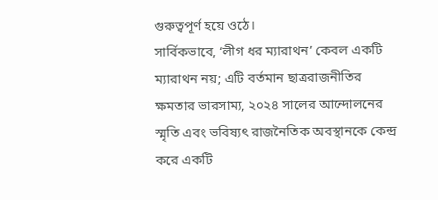গুরুত্বপূর্ণ হয়ে ওঠে।
সার্বিকভাবে, ‘লীগ ধর ম্যারাথন’ কেবল একটি ম্যারাথন নয়; এটি বর্তমান ছাত্ররাজনীতির ক্ষমতার ভারসাম্য, ২০২৪ সালের আন্দোলনের স্মৃতি এবং ভবিষ্যৎ রাজনৈতিক অবস্থানকে কেন্দ্র করে একটি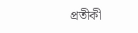প্রতীকী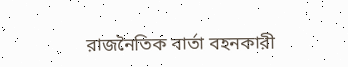রাজনৈতিক বার্তা বহনকারী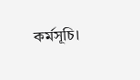কর্মসূচি।